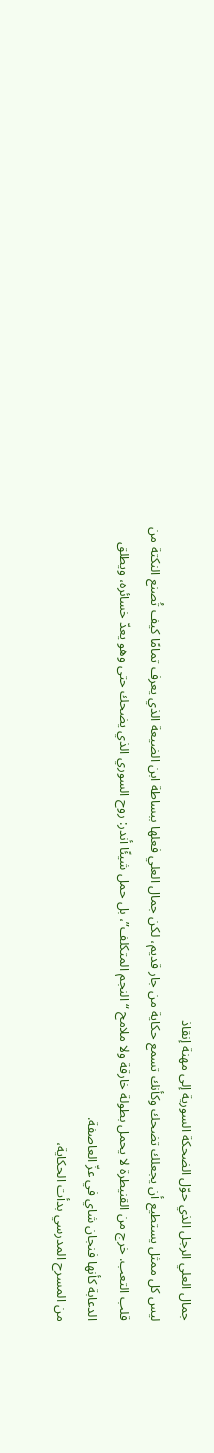جمال العلي الرجل الذي حوّل الضحكة السورية إلى مهنة إنقاذ
ليس كل ممثل يستطيع أن يجعلك تضحك وكأنك تسمع حكاية من جار قديم، لكن جمال العلي فعلها ببساطة ابن الضيعة الذي يعرف تمامًا كيف تُصنع النكتة من قلب التعب. خرج من القنيطرة لا يحمل بطولة خارقة ولا ملامح “النجم المتكلف”، بل حمل شيئًا أندر: روح السوري الذي يضحك حتى وهو يعدّ خسائره، ويطلق الدعابة كأنها فنجان شاي في عزّ العاصفة.
من المسرح المدرسي بدأت الحكاية،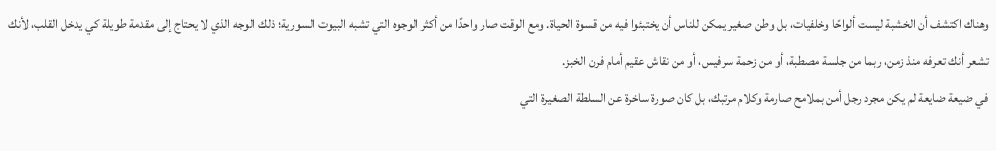وهناك اكتشف أن الخشبة ليست ألواحًا وخلفيات، بل وطن صغير يمكن للناس أن يختبئوا فيه من قسوة الحياة. ومع الوقت صار واحدًا من أكثر الوجوه التي تشبه البيوت السورية؛ ذلك الوجه الذي لا يحتاج إلى مقدمة طويلة كي يدخل القلب، لأنك تشعر أنك تعرفه منذ زمن، ربما من جلسة مصطبة، أو من زحمة سرفيس، أو من نقاش عقيم أمام فرن الخبز.
في ضيعة ضايعة لم يكن مجرد رجل أمن بملامح صارمة وكلام مرتبك، بل كان صورة ساخرة عن السلطة الصغيرة التي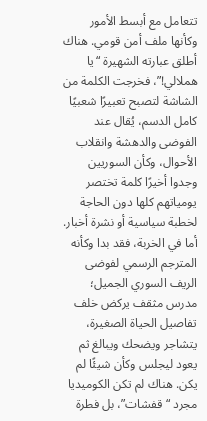تتعامل مع أبسط الأمور وكأنها ملف أمن قومي. هناك أطلق عبارته الشهيرة “يا هملالي!”، فخرجت الكلمة من الشاشة لتصبح تعبيرًا شعبيًا كامل الدسم، يُقال عند الفوضى والدهشة وانقلاب الأحوال، وكأن السوريين وجدوا أخيرًا كلمة تختصر يومياتهم كلها دون الحاجة لخطبة سياسية أو نشرة أخبار.
أما في الخربة، فقد بدا وكأنه المترجم الرسمي لفوضى الريف السوري الجميل؛ مدرس مثقف يركض خلف تفاصيل الحياة الصغيرة، يتشاجر ويضحك ويبالغ ثم يعود ليجلس وكأن شيئًا لم يكن. هناك لم تكن الكوميديا مجرد “قفشات”، بل فطرة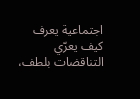اجتماعية يعرف كيف يعرّي التناقضات بلطف،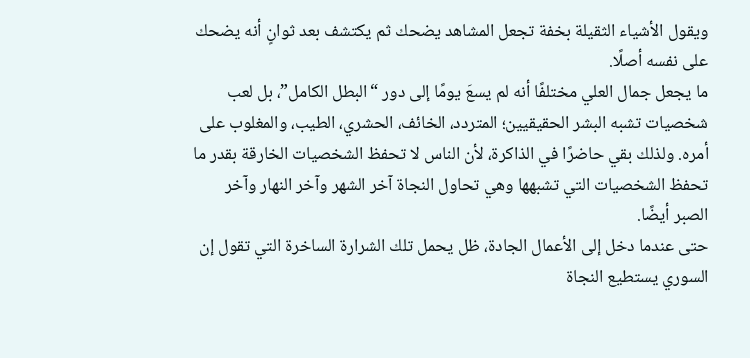ويقول الأشياء الثقيلة بخفة تجعل المشاهد يضحك ثم يكتشف بعد ثوانٍ أنه يضحك على نفسه أصلًا.
ما يجعل جمال العلي مختلفًا أنه لم يسعَ يومًا إلى دور “البطل الكامل”، بل لعب شخصيات تشبه البشر الحقيقيين؛ المتردد، الخائف، الحشري، الطيب، والمغلوب على أمره. ولذلك بقي حاضرًا في الذاكرة، لأن الناس لا تحفظ الشخصيات الخارقة بقدر ما تحفظ الشخصيات التي تشبهها وهي تحاول النجاة آخر الشهر وآخر النهار وآخر الصبر أيضًا.
حتى عندما دخل إلى الأعمال الجادة، ظل يحمل تلك الشرارة الساخرة التي تقول إن السوري يستطيع النجاة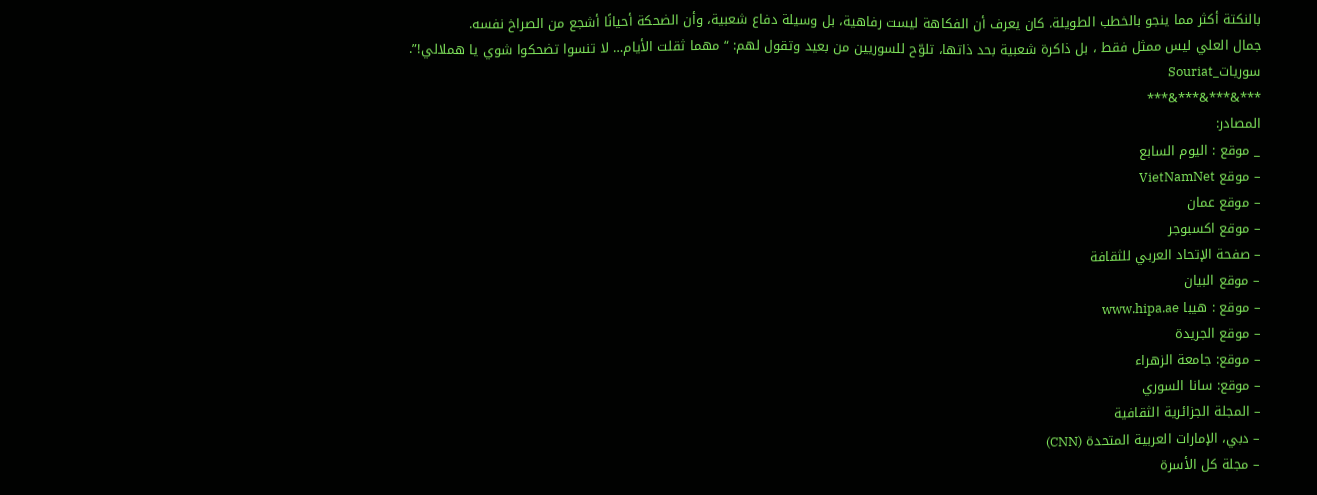بالنكتة أكثر مما ينجو بالخطب الطويلة. كان يعرف أن الفكاهة ليست رفاهية، بل وسيلة دفاع شعبية، وأن الضحكة أحيانًا أشجع من الصراخ نفسه.
جمال العلي ليس ممثل فقط ، بل ذاكرة شعبية بحد ذاتها، تلوّح للسوريين من بعيد وتقول لهم: “مهما ثقلت الأيام… لا تنسوا تضحكوا شوي يا هملالي!”.
سوريات_Souriat
***&***&***&***
المصادر:
_ موقع : اليوم السابع
– موقع VietNamNet
– موقع عمان
– موقع اكسبوجر
– صفحة الإتحاد العربي للثقافة
– موقع البيان
– موقع : هيبا www.hipa.ae
– موقع الجريدة
– موقع: جامعة الزهراء
– موقع: سانا السوري
– المجلة الجزائرية الثقافية
– دبي، الإمارات العربية المتحدة (CNN)
– مجلة كل الأسرة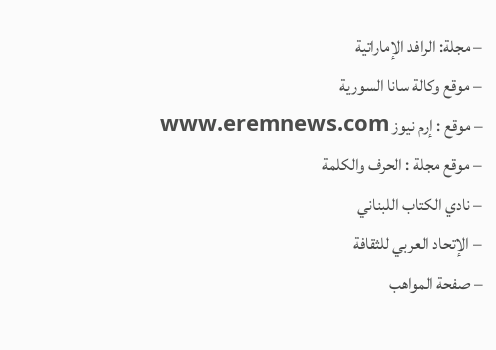– مجلة: الرافد الإماراتية
– موقع وكالة سانا السورية
– موقع : إرم نيوز www.eremnews.com
– موقع مجلة : الحرف والكلمة
– نادي الكتاب اللبناني
– الإتحاد العربي للثقافة
– صفحة المواهب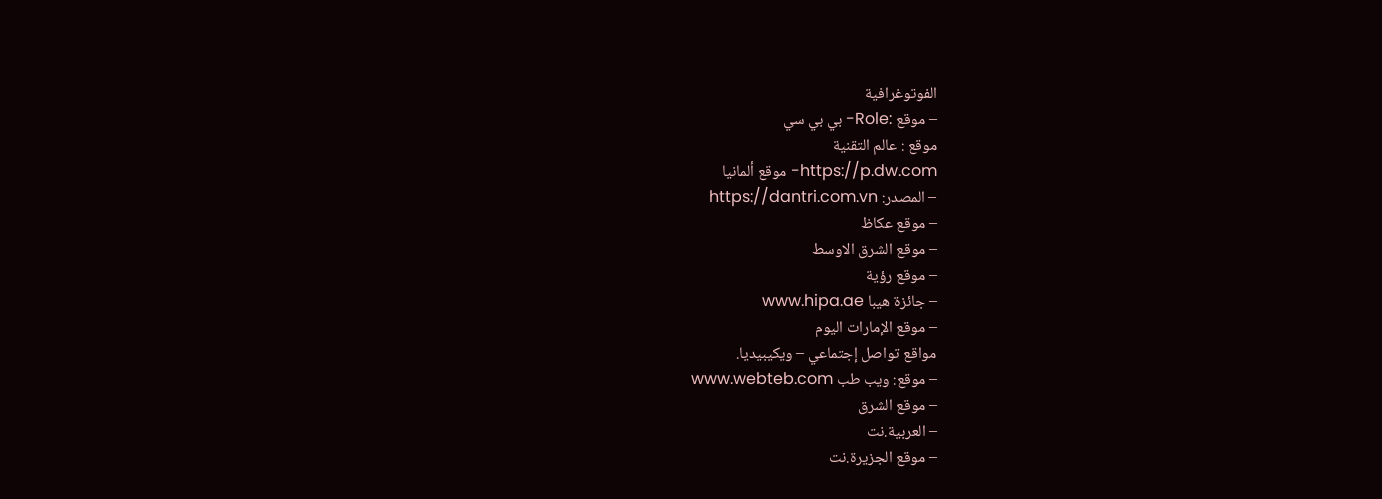الفوتوغرافية
– موقع :Role- بي بي سي
موقع : عالم التقنية
https://p.dw.com- موقع ألمانيا
– المصدر: https://dantri.com.vn
– موقع عكاظ
– موقع الشرق الاوسط
– موقع رؤية
– جائزة هيبا www.hipa.ae
– موقع الإمارات اليوم
مواقع تواصل إجتماعي – ويكيبيديا.
– موقع: ويب طب www.webteb.com
– موقع الشرق
– العربية.نت
– موقع الجزيرة.نت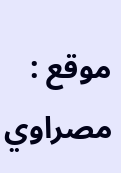موقع : مصراوي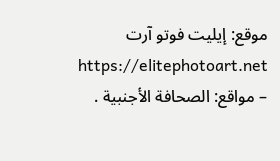موقع: إيليت فوتو آرت
https://elitephotoart.net
– مواقع: الصحافة الأجنبية .